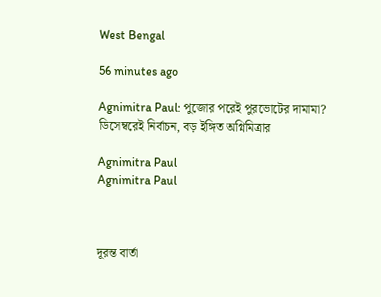West Bengal

56 minutes ago

Agnimitra Paul: পুজোর পরেই পুরভোটের দামামা? ডিসেম্বরেই নির্বাচন, বড় ইঙ্গিত অগ্নিমিত্রার

Agnimitra Paul
Agnimitra Paul



দূরন্ত বার্তা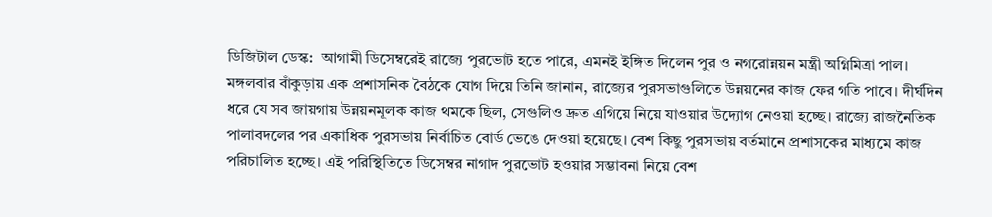ডিজিটাল ডেস্ক:  আগামী ডিসেম্বরেই রাজ্যে পুরভোট হতে পারে, এমনই ইঙ্গিত দিলেন পুর ও নগরোন্নয়ন মন্ত্রী অগ্নিমিত্রা পাল। মঙ্গলবার বাঁকুড়ায় এক প্রশাসনিক বৈঠকে যোগ দিয়ে তিনি জানান, রাজ্যের পুরসভাগুলিতে উন্নয়নের কাজ ফের গতি পাবে। দীর্ঘদিন ধরে যে সব জায়গায় উন্নয়নমূলক কাজ থমকে ছিল, সেগুলিও দ্রুত এগিয়ে নিয়ে যাওয়ার উদ্যোগ নেওয়া হচ্ছে। রাজ্যে রাজনৈতিক পালাবদলের পর একাধিক পুরসভায় নির্বাচিত বোর্ড ভেঙে দেওয়া হয়েছে। বেশ কিছু পুরসভায় বর্তমানে প্রশাসকের মাধ্যমে কাজ পরিচালিত হচ্ছে। এই পরিস্থিতিতে ডিসেম্বর নাগাদ পুরভোট হওয়ার সম্ভাবনা নিয়ে বেশ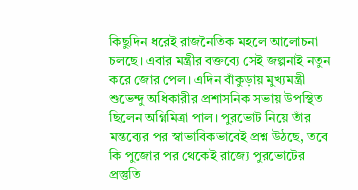কিছুদিন ধরেই রাজনৈতিক মহলে আলোচনা চলছে। এবার মন্ত্রীর বক্তব্যে সেই জল্পনাই নতুন করে জোর পেল। এদিন বাঁকুড়ায় মুখ্যমন্ত্রী শুভেন্দু অধিকারীর প্রশাসনিক সভায় উপস্থিত ছিলেন অগ্নিমিত্রা পাল। পুরভোট নিয়ে তাঁর মন্তব্যের পর স্বাভাবিকভাবেই প্রশ্ন উঠছে, তবে কি পুজোর পর থেকেই রাজ্যে পুরভোটের প্রস্তুতি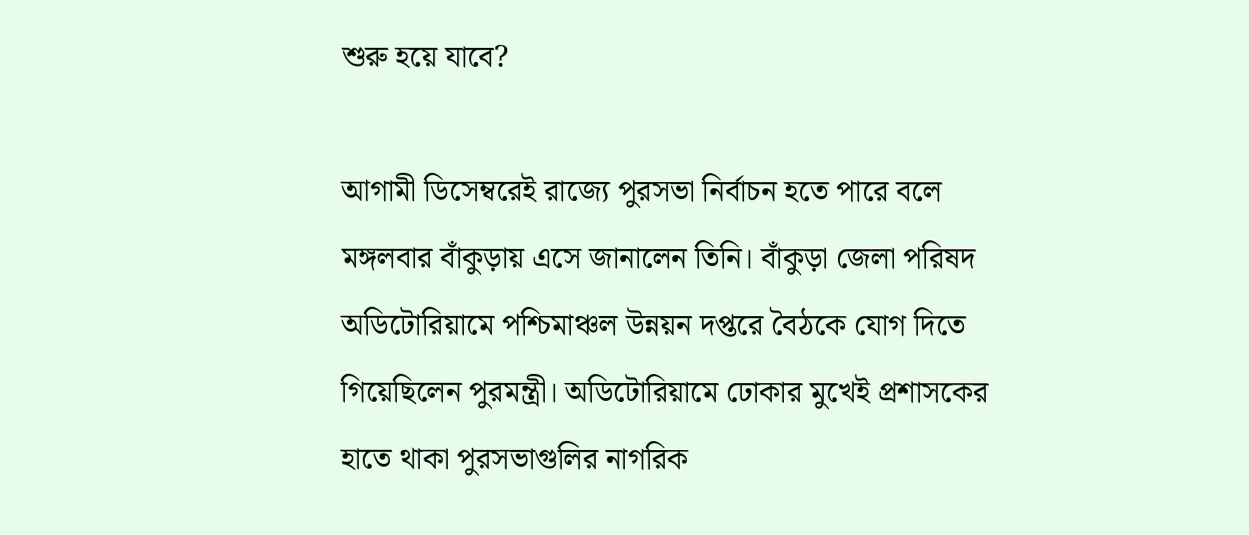শুরু হয়ে যাবে?

আগামী ডিসেম্বরেই রাজ্যে পুরসভা নির্বাচন হতে পারে বলে মঙ্গলবার বাঁকুড়ায় এসে জানালেন তিনি। বাঁকুড়া জেলা পরিষদ অডিটোরিয়ামে পশ্চিমাঞ্চল উন্নয়ন দপ্তরে বৈঠকে যোগ দিতে গিয়েছিলেন পুরমন্ত্রী। অডিটোরিয়ামে ঢোকার মুখেই প্রশাসকের হাতে থাকা পুরসভাগুলির নাগরিক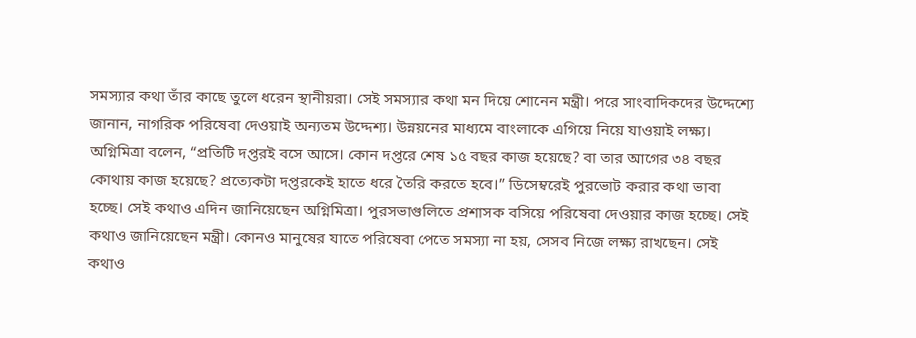সমস্যার কথা তাঁর কাছে তুলে ধরেন স্থানীয়রা। সেই সমস্যার কথা মন দিয়ে শোনেন মন্ত্রী। পরে সাংবাদিকদের উদ্দেশ্যে জানান, নাগরিক পরিষেবা দেওয়াই অন্যতম উদ্দেশ্য। উন্নয়নের মাধ্যমে বাংলাকে এগিয়ে নিয়ে যাওয়াই লক্ষ্য। অগ্নিমিত্রা বলেন, “প্রতিটি দপ্তরই বসে আসে। কোন দপ্তরে শেষ ১৫ বছর কাজ হয়েছে? বা তার আগের ৩৪ বছর কোথায় কাজ হয়েছে? প্রত্যেকটা দপ্তরকেই হাতে ধরে তৈরি করতে হবে।” ডিসেম্বরেই পুরভোট করার কথা ভাবা হচ্ছে। সেই কথাও এদিন জানিয়েছেন অগ্নিমিত্রা। পুরসভাগুলিতে প্রশাসক বসিয়ে পরিষেবা দেওয়ার কাজ হচ্ছে। সেই কথাও জানিয়েছেন মন্ত্রী। কোনও মানুষের যাতে পরিষেবা পেতে সমস্যা না হয়, সেসব নিজে লক্ষ্য রাখছেন। সেই কথাও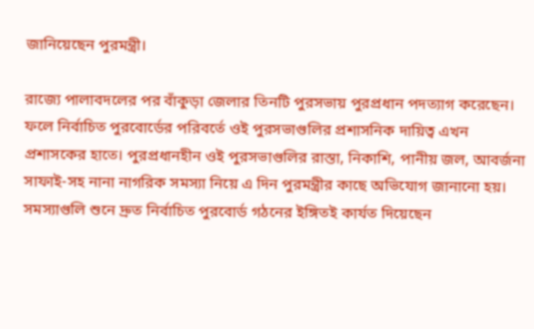জানিয়েছেন পুরমন্ত্রী।

রাজ্যে পালাবদলের পর বাঁকুড়া জেলার তিনটি পুরসভায় পুরপ্রধান পদত্যাগ করেছেন। ফলে নির্বাচিত পুরবোর্ডের পরিবর্তে ওই পুরসভাগুলির প্রশাসনিক দায়িত্ব এখন প্রশাসকের হাতে। পুরপ্রধানহীন ওই পুরসভাগুলির রাস্তা, নিকাশি, পানীয় জল, আবর্জনা সাফাই-সহ নানা নাগরিক সমস্যা নিয়ে এ দিন পুরমন্ত্রীর কাছে অভিযোগ জানানো হয়। সমস্যাগুলি শুনে দ্রুত নির্বাচিত পুরবোর্ড গঠনের ইঙ্গিতই কার্যত দিয়েছেন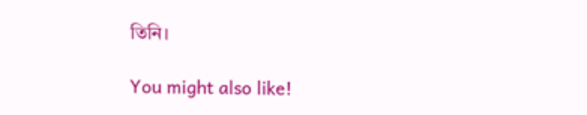তিনি।

You might also like!